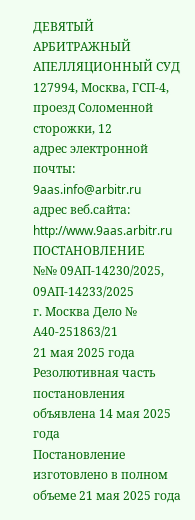ДЕВЯТЫЙ АРБИТРАЖНЫЙ АПЕЛЛЯЦИОННЫЙ СУД
127994, Москва, ГСП-4, проезд Соломенной cторожки, 12
адрес электронной почты: 9aas.info@arbitr.ru
адрес веб.сайта: http://www.9aas.arbitr.ru
ПОСТАНОВЛЕНИЕ
№№ 09АП-14230/2025, 09АП-14233/2025
г. Москва Дело № А40-251863/21
21 мая 2025 года
Резолютивная часть постановления объявлена 14 мая 2025 года
Постановление изготовлено в полном объеме 21 мая 2025 года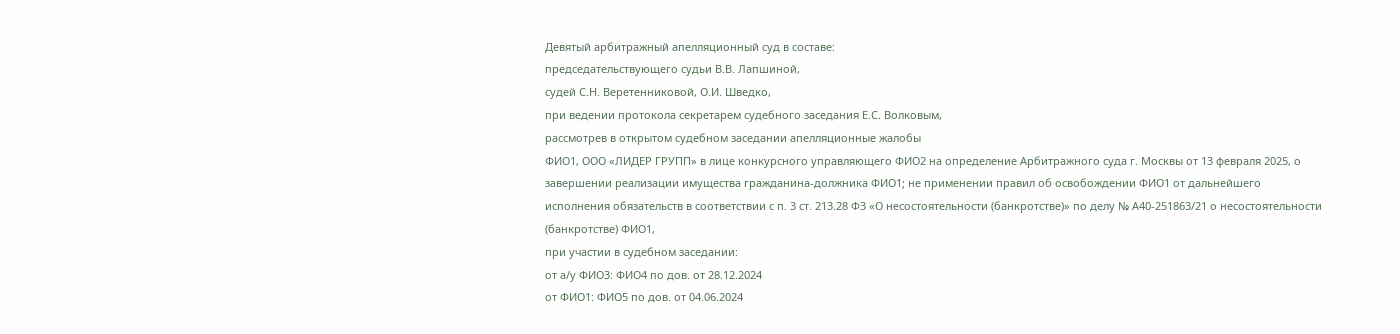Девятый арбитражный апелляционный суд в составе:
председательствующего судьи В.В. Лапшиной,
судей С.Н. Веретенниковой, О.И. Шведко,
при ведении протокола секретарем судебного заседания Е.С. Волковым,
рассмотрев в открытом судебном заседании апелляционные жалобы
ФИО1, ООО «ЛИДЕР ГРУПП» в лице конкурсного управляющего ФИО2 на определение Арбитражного суда г. Москвы от 13 февраля 2025, о завершении реализации имущества гражданина-должника ФИО1; не применении правил об освобождении ФИО1 от дальнейшего исполнения обязательств в соответствии с п. 3 ст. 213.28 ФЗ «О несостоятельности (банкротстве)» по делу № А40-251863/21 о несостоятельности (банкротстве) ФИО1,
при участии в судебном заседании:
от а/у ФИО3: ФИО4 по дов. от 28.12.2024
от ФИО1: ФИО5 по дов. от 04.06.2024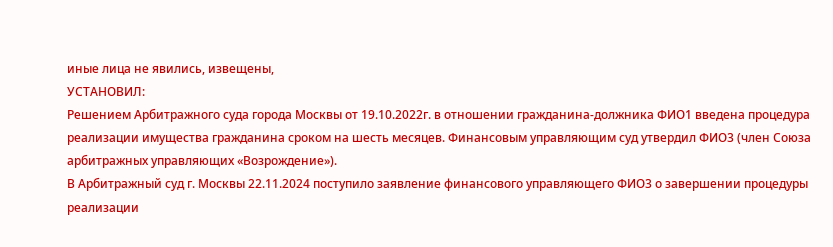иные лица не явились, извещены,
УСТАНОВИЛ:
Решением Арбитражного суда города Москвы от 19.10.2022г. в отношении гражданина-должника ФИО1 введена процедура реализации имущества гражданина сроком на шесть месяцев. Финансовым управляющим суд утвердил ФИО3 (член Союза арбитражных управляющих «Возрождение»).
В Арбитражный суд г. Москвы 22.11.2024 поступило заявление финансового управляющего ФИО3 о завершении процедуры реализации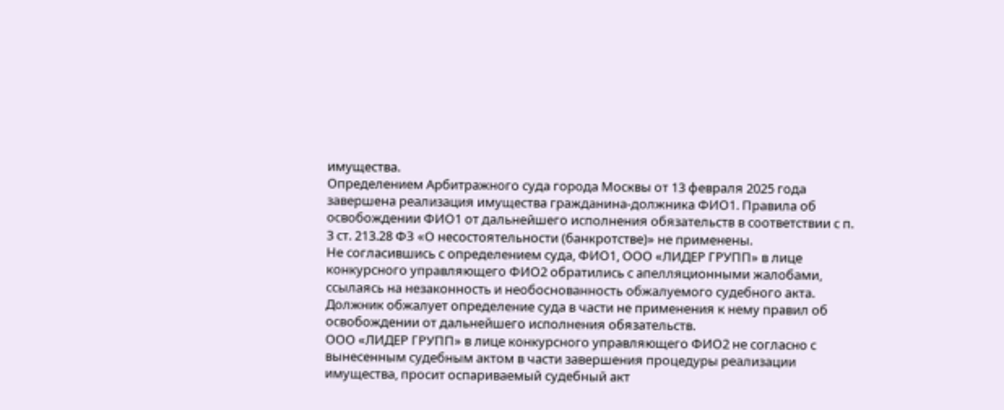имущества.
Определением Арбитражного суда города Москвы от 13 февраля 2025 года завершена реализация имущества гражданина-должника ФИО1. Правила об освобождении ФИО1 от дальнейшего исполнения обязательств в соответствии с п. 3 ст. 213.28 ФЗ «О несостоятельности (банкротстве)» не применены.
Не согласившись с определением суда, ФИО1, ООО «ЛИДЕР ГРУПП» в лице конкурсного управляющего ФИО2 обратились с апелляционными жалобами, ссылаясь на незаконность и необоснованность обжалуемого судебного акта.
Должник обжалует определение суда в части не применения к нему правил об освобождении от дальнейшего исполнения обязательств.
ООО «ЛИДЕР ГРУПП» в лице конкурсного управляющего ФИО2 не согласно с вынесенным судебным актом в части завершения процедуры реализации имущества, просит оспариваемый судебный акт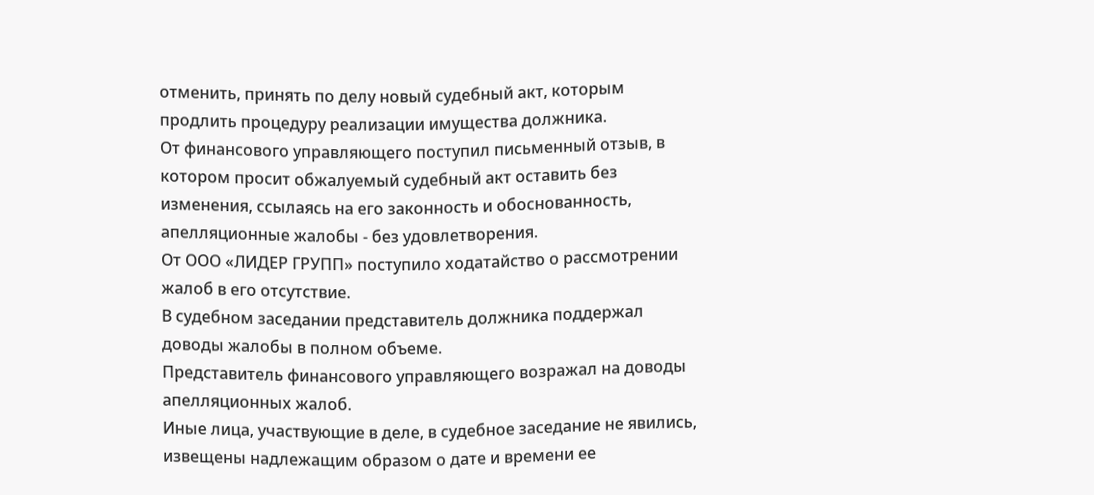отменить, принять по делу новый судебный акт, которым продлить процедуру реализации имущества должника.
От финансового управляющего поступил письменный отзыв, в котором просит обжалуемый судебный акт оставить без изменения, ссылаясь на его законность и обоснованность, апелляционные жалобы - без удовлетворения.
От ООО «ЛИДЕР ГРУПП» поступило ходатайство о рассмотрении жалоб в его отсутствие.
В судебном заседании представитель должника поддержал доводы жалобы в полном объеме.
Представитель финансового управляющего возражал на доводы апелляционных жалоб.
Иные лица, участвующие в деле, в судебное заседание не явились, извещены надлежащим образом о дате и времени ее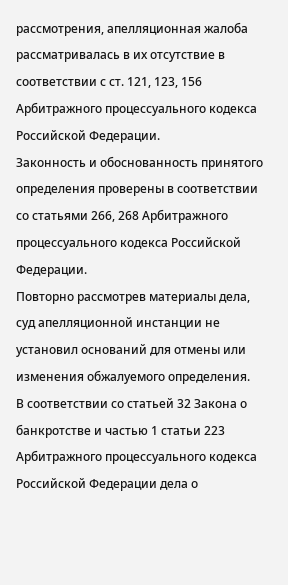рассмотрения, апелляционная жалоба рассматривалась в их отсутствие в соответствии с ст. 121, 123, 156 Арбитражного процессуального кодекса Российской Федерации.
Законность и обоснованность принятого определения проверены в соответствии со статьями 266, 268 Арбитражного процессуального кодекса Российской Федерации.
Повторно рассмотрев материалы дела, суд апелляционной инстанции не установил оснований для отмены или изменения обжалуемого определения.
В соответствии со статьей 32 Закона о банкротстве и частью 1 статьи 223 Арбитражного процессуального кодекса Российской Федерации дела о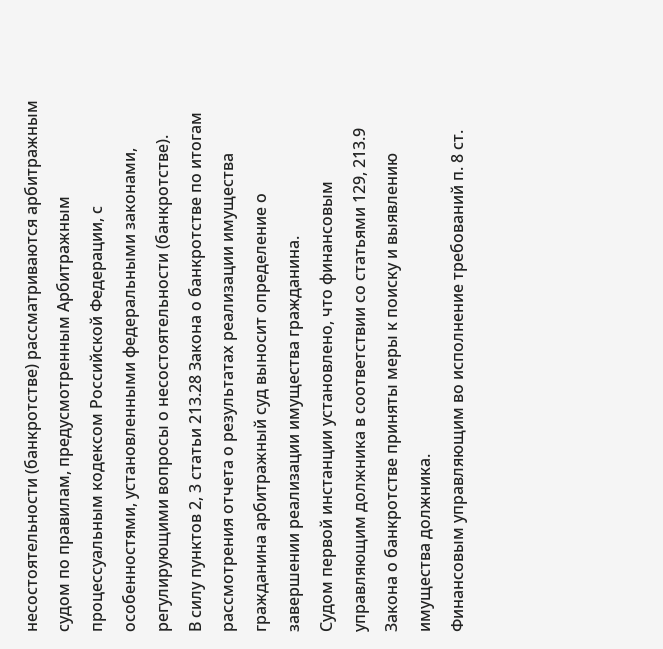несостоятельности (банкротстве) рассматриваются арбитражным судом по правилам, предусмотренным Арбитражным процессуальным кодексом Российской Федерации, с особенностями, установленными федеральными законами, регулирующими вопросы о несостоятельности (банкротстве).
В силу пунктов 2, 3 статьи 213.28 Закона о банкротстве по итогам рассмотрения отчета о результатах реализации имущества гражданина арбитражный суд выносит определение о завершении реализации имущества гражданина.
Судом первой инстанции установлено, что финансовым управляющим должника в соответствии со статьями 129, 213.9 Закона о банкротстве приняты меры к поиску и выявлению имущества должника.
Финансовым управляющим во исполнение требований п. 8 ст.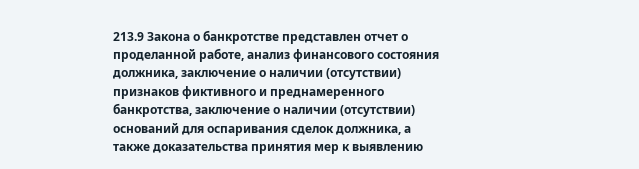213.9 Закона о банкротстве представлен отчет о проделанной работе, анализ финансового состояния должника, заключение о наличии (отсутствии) признаков фиктивного и преднамеренного банкротства, заключение о наличии (отсутствии) оснований для оспаривания сделок должника, а также доказательства принятия мер к выявлению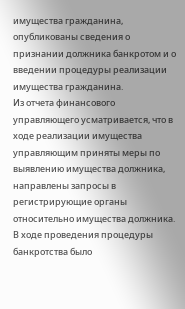имущества гражданина, опубликованы сведения о признании должника банкротом и о введении процедуры реализации имущества гражданина.
Из отчета финансового управляющего усматривается, что в ходе реализации имущества управляющим приняты меры по выявлению имущества должника, направлены запросы в регистрирующие органы относительно имущества должника.
В ходе проведения процедуры банкротства было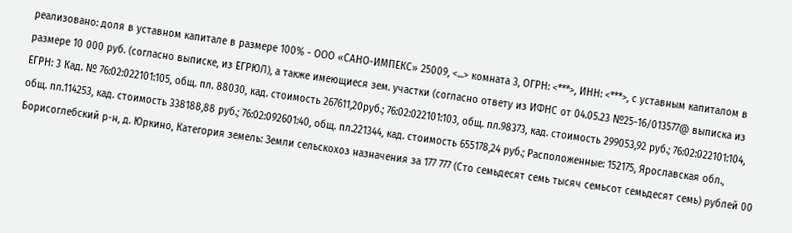реализовано: доля в уставном капитале в размере 100% - ООО «САНО-ИМПЕКС» 25009, <...> комната 3, ОГРН: <***>, ИНН: <***>, с уставным капиталом в размере 10 000 руб. (согласно выписке, из ЕГРЮЛ), а также имеющиеся зем. участки (согласно ответу из ИФНС от 04.05.23 №25-16/013577@ выписка из ЕГРН: 3 Кад. № 76:02:022101:105, общ. пл. 88030, кад. стоимость 267611,20руб.; 76:02:022101:103, общ. пл.98373, кад. стоимость 299053,92 руб.; 76:02:022101:104, общ. пл.114253, кад. стоимость 338188,88 руб.; 76:02:092601:40, общ. пл.221344, кад. стоимость 655178,24 руб.; Расположенные: 152175, Ярославская обл., Борисоглебский р-н, д. Юркино, Категория земель: Земли сельскохоз назначения за 177 777 (Сто семьдесят семь тысяч семьсот семьдесят семь) рублей 00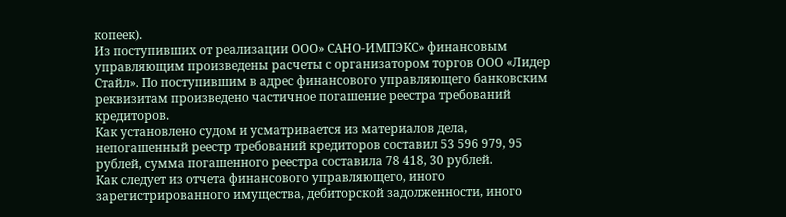копеек).
Из поступивших от реализации ООО» САНО-ИМПЭКС» финансовым управляющим произведены расчеты с организатором торгов ООО «Лидер Стайл». По поступившим в адрес финансового управляющего банковским реквизитам произведено частичное погашение реестра требований кредиторов.
Как установлено судом и усматривается из материалов дела, непогашенный реестр требований кредиторов составил 53 596 979, 95 рублей, сумма погашенного реестра составила 78 418, 30 рублей.
Как следует из отчета финансового управляющего, иного зарегистрированного имущества, дебиторской задолженности, иного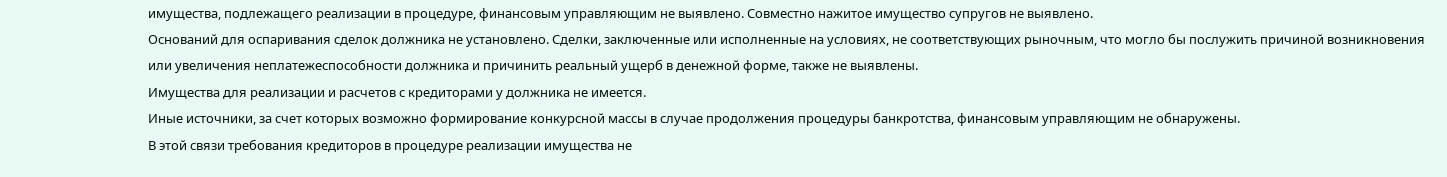имущества, подлежащего реализации в процедуре, финансовым управляющим не выявлено. Совместно нажитое имущество супругов не выявлено.
Оснований для оспаривания сделок должника не установлено. Сделки, заключенные или исполненные на условиях, не соответствующих рыночным, что могло бы послужить причиной возникновения или увеличения неплатежеспособности должника и причинить реальный ущерб в денежной форме, также не выявлены.
Имущества для реализации и расчетов с кредиторами у должника не имеется.
Иные источники, за счет которых возможно формирование конкурсной массы в случае продолжения процедуры банкротства, финансовым управляющим не обнаружены.
В этой связи требования кредиторов в процедуре реализации имущества не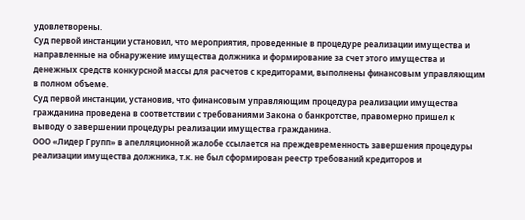удовлетворены.
Суд первой инстанции установил, что мероприятия, проведенные в процедуре реализации имущества и направленные на обнаружение имущества должника и формирование за счет этого имущества и денежных средств конкурсной массы для расчетов с кредиторами, выполнены финансовым управляющим в полном объеме.
Суд первой инстанции, установив, что финансовым управляющим процедура реализации имущества гражданина проведена в соответствии с требованиями Закона о банкротстве, правомерно пришел к выводу о завершении процедуры реализации имущества гражданина.
ООО «Лидер Групп» в апелляционной жалобе ссылается на преждевременность завершения процедуры реализации имущества должника, т.к. не был сформирован реестр требований кредиторов и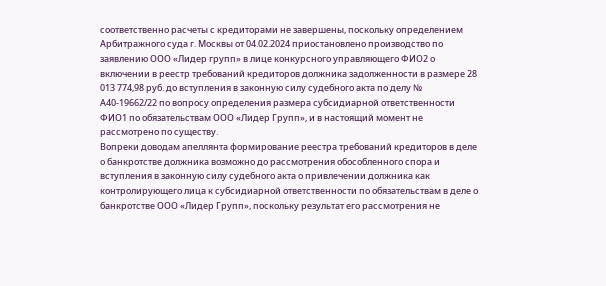соответственно расчеты с кредиторами не завершены, поскольку определением Арбитражного суда г. Москвы от 04.02.2024 приостановлено производство по заявлению ООО «Лидер групп» в лице конкурсного управляющего ФИО2 о включении в реестр требований кредиторов должника задолженности в размере 28 013 774,98 руб. до вступления в законную силу судебного акта по делу № А40-19662/22 по вопросу определения размера субсидиарной ответственности ФИО1 по обязательствам ООО «Лидер Групп», и в настоящий момент не рассмотрено по существу.
Вопреки доводам апеллянта формирование реестра требований кредиторов в деле о банкротстве должника возможно до рассмотрения обособленного спора и вступления в законную силу судебного акта о привлечении должника как контролирующего лица к субсидиарной ответственности по обязательствам в деле о банкротстве ООО «Лидер Групп», поскольку результат его рассмотрения не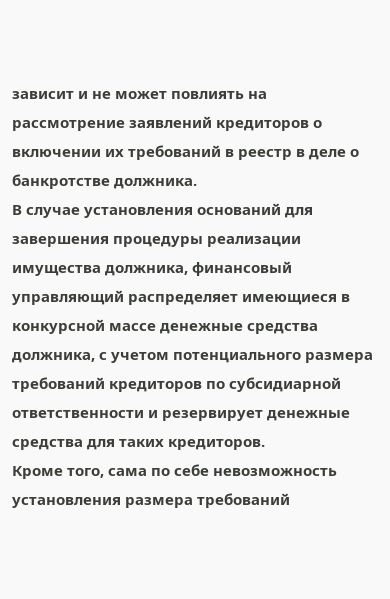зависит и не может повлиять на рассмотрение заявлений кредиторов о включении их требований в реестр в деле о банкротстве должника.
В случае установления оснований для завершения процедуры реализации имущества должника, финансовый управляющий распределяет имеющиеся в конкурсной массе денежные средства должника, с учетом потенциального размера требований кредиторов по субсидиарной ответственности и резервирует денежные средства для таких кредиторов.
Кроме того, сама по себе невозможность установления размера требований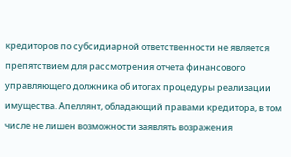кредиторов по субсидиарной ответственности не является препятствием для рассмотрения отчета финансового управляющего должника об итогах процедуры реализации имущества. Апеллянт, обладающий правами кредитора, в том числе не лишен возможности заявлять возражения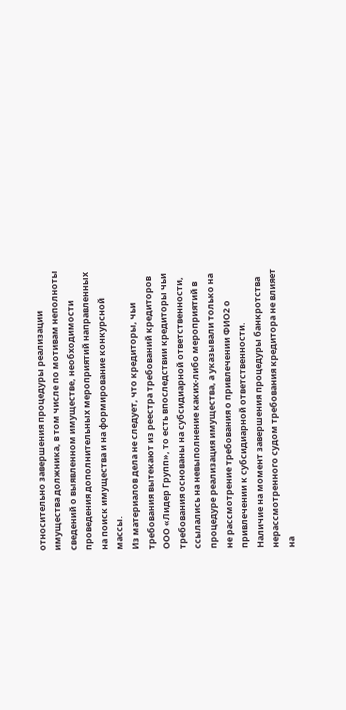относительно завершения процедуры реализации имущества должника, в том числе по мотивам неполноты сведений о выявленном имуществе, необходимости проведения дополнительных мероприятий направленных на поиск имущества и на формирование конкурсной массы.
Из материалов дела не следует, что кредиторы, чьи требования вытекают из реестра требований кредиторов ООО «Лидер Групп», то есть впоследствии кредиторы чьи требования основаны на субсидиарной ответственности, ссылались на невыполнение каких-либо мероприятий в процедуре реализация имущества, а указывали только на не рассмотрение требования о привлечении ФИО2 о привлечении к субсидиарной ответственности.
Наличие на момент завершения процедуры банкротства нерассмотренного судом требования кредитора не влияет на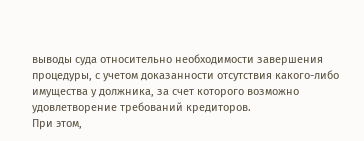выводы суда относительно необходимости завершения процедуры, с учетом доказанности отсутствия какого-либо имущества у должника, за счет которого возможно удовлетворение требований кредиторов.
При этом,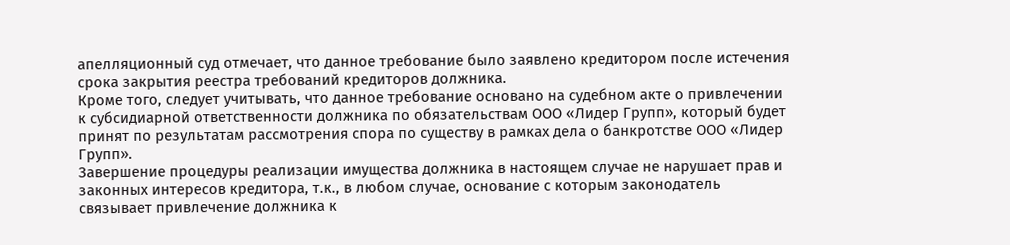апелляционный суд отмечает, что данное требование было заявлено кредитором после истечения срока закрытия реестра требований кредиторов должника.
Кроме того, следует учитывать, что данное требование основано на судебном акте о привлечении к субсидиарной ответственности должника по обязательствам ООО «Лидер Групп», который будет принят по результатам рассмотрения спора по существу в рамках дела о банкротстве ООО «Лидер Групп».
Завершение процедуры реализации имущества должника в настоящем случае не нарушает прав и законных интересов кредитора, т.к., в любом случае, основание с которым законодатель связывает привлечение должника к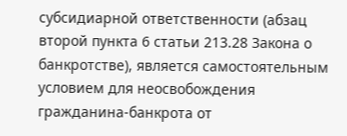субсидиарной ответственности (абзац второй пункта 6 статьи 213.28 Закона о банкротстве), является самостоятельным условием для неосвобождения гражданина-банкрота от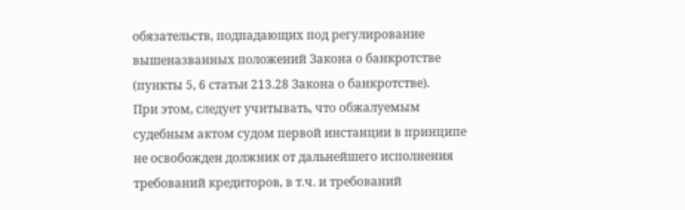обязательств, подпадающих под регулирование вышеназванных положений Закона о банкротстве (пункты 5, 6 статьи 213.28 Закона о банкротстве).
При этом, следует учитывать, что обжалуемым судебным актом судом первой инстанции в принципе не освобожден должник от дальнейшего исполнения требований кредиторов, в т.ч. и требований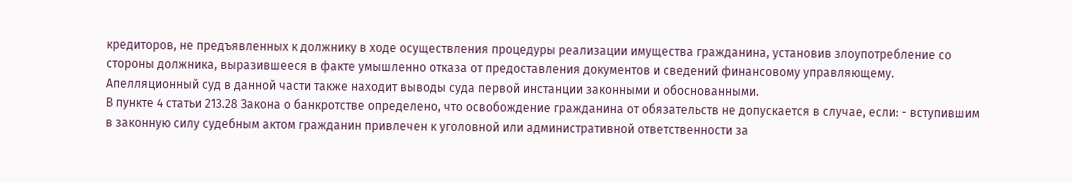кредиторов, не предъявленных к должнику в ходе осуществления процедуры реализации имущества гражданина, установив злоупотребление со стороны должника, выразившееся в факте умышленно отказа от предоставления документов и сведений финансовому управляющему.
Апелляционный суд в данной части также находит выводы суда первой инстанции законными и обоснованными.
В пункте 4 статьи 213.28 Закона о банкротстве определено, что освобождение гражданина от обязательств не допускается в случае, если: - вступившим в законную силу судебным актом гражданин привлечен к уголовной или административной ответственности за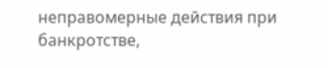неправомерные действия при банкротстве,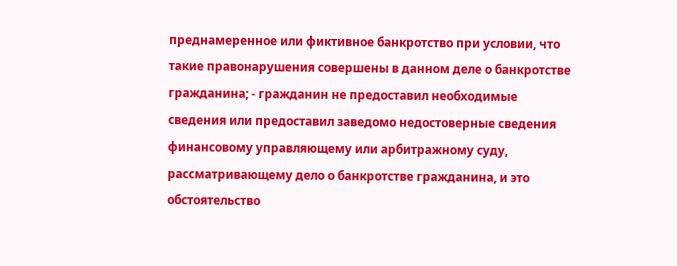преднамеренное или фиктивное банкротство при условии, что такие правонарушения совершены в данном деле о банкротстве гражданина; - гражданин не предоставил необходимые сведения или предоставил заведомо недостоверные сведения финансовому управляющему или арбитражному суду, рассматривающему дело о банкротстве гражданина, и это обстоятельство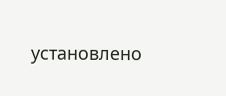установлено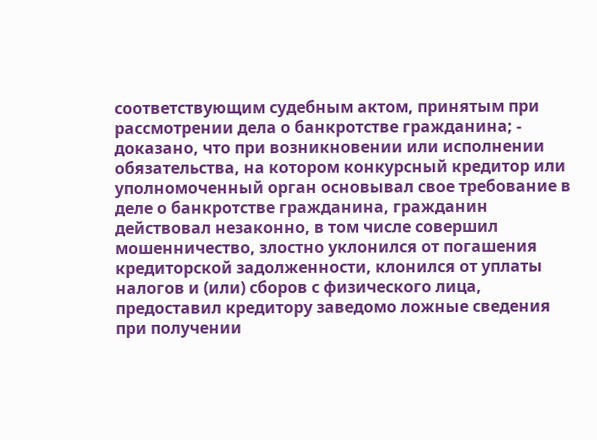соответствующим судебным актом, принятым при рассмотрении дела о банкротстве гражданина; - доказано, что при возникновении или исполнении обязательства, на котором конкурсный кредитор или уполномоченный орган основывал свое требование в деле о банкротстве гражданина, гражданин действовал незаконно, в том числе совершил мошенничество, злостно уклонился от погашения кредиторской задолженности, клонился от уплаты налогов и (или) сборов с физического лица, предоставил кредитору заведомо ложные сведения при получении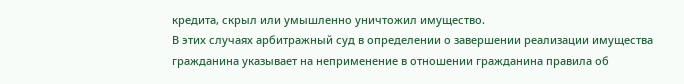кредита, скрыл или умышленно уничтожил имущество.
В этих случаях арбитражный суд в определении о завершении реализации имущества гражданина указывает на неприменение в отношении гражданина правила об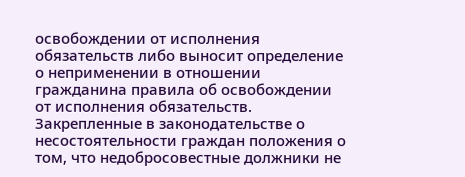освобождении от исполнения обязательств либо выносит определение о неприменении в отношении гражданина правила об освобождении от исполнения обязательств.
Закрепленные в законодательстве о несостоятельности граждан положения о том, что недобросовестные должники не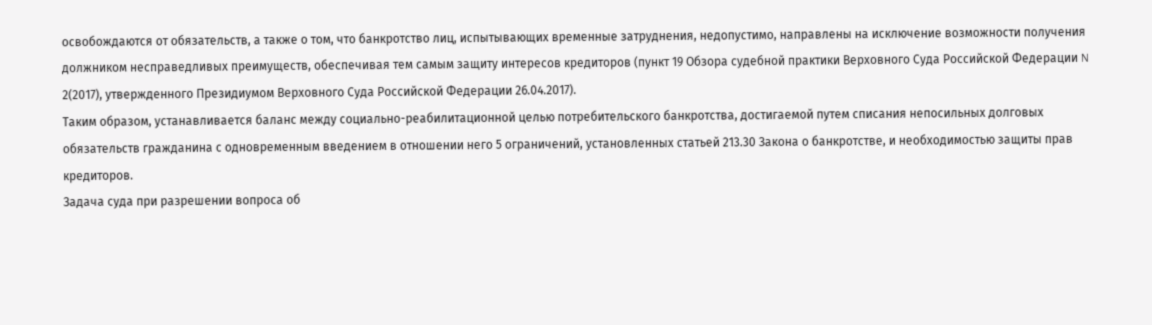освобождаются от обязательств, а также о том, что банкротство лиц, испытывающих временные затруднения, недопустимо, направлены на исключение возможности получения должником несправедливых преимуществ, обеспечивая тем самым защиту интересов кредиторов (пункт 19 Обзора судебной практики Верховного Суда Российской Федерации N 2(2017), утвержденного Президиумом Верховного Суда Российской Федерации 26.04.2017).
Таким образом, устанавливается баланс между социально-реабилитационной целью потребительского банкротства, достигаемой путем списания непосильных долговых обязательств гражданина с одновременным введением в отношении него 5 ограничений, установленных статьей 213.30 Закона о банкротстве, и необходимостью защиты прав кредиторов.
Задача суда при разрешении вопроса об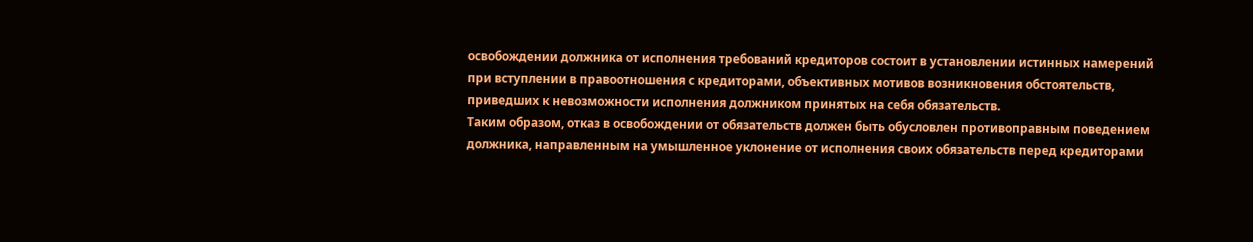освобождении должника от исполнения требований кредиторов состоит в установлении истинных намерений при вступлении в правоотношения с кредиторами, объективных мотивов возникновения обстоятельств, приведших к невозможности исполнения должником принятых на себя обязательств.
Таким образом, отказ в освобождении от обязательств должен быть обусловлен противоправным поведением должника, направленным на умышленное уклонение от исполнения своих обязательств перед кредиторами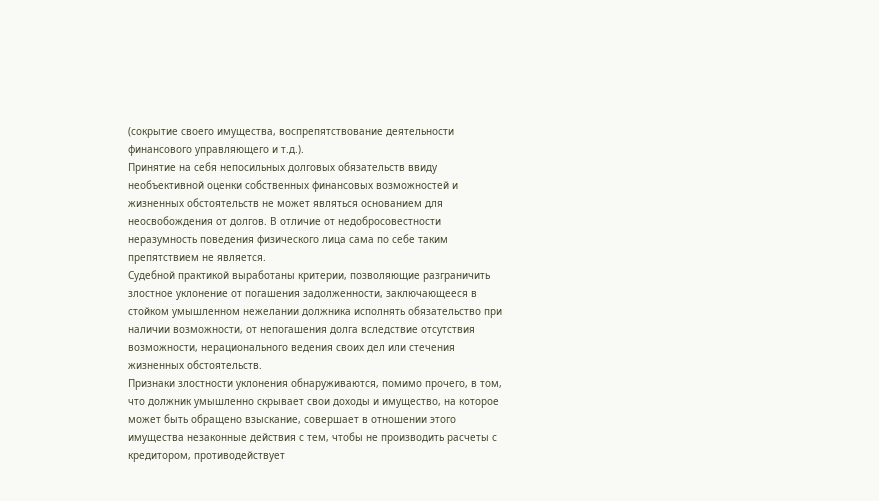(сокрытие своего имущества, воспрепятствование деятельности финансового управляющего и т.д.).
Принятие на себя непосильных долговых обязательств ввиду необъективной оценки собственных финансовых возможностей и жизненных обстоятельств не может являться основанием для неосвобождения от долгов. В отличие от недобросовестности неразумность поведения физического лица сама по себе таким препятствием не является.
Судебной практикой выработаны критерии, позволяющие разграничить злостное уклонение от погашения задолженности, заключающееся в стойком умышленном нежелании должника исполнять обязательство при наличии возможности, от непогашения долга вследствие отсутствия возможности, нерационального ведения своих дел или стечения жизненных обстоятельств.
Признаки злостности уклонения обнаруживаются, помимо прочего, в том, что должник умышленно скрывает свои доходы и имущество, на которое может быть обращено взыскание, совершает в отношении этого имущества незаконные действия с тем, чтобы не производить расчеты с кредитором, противодействует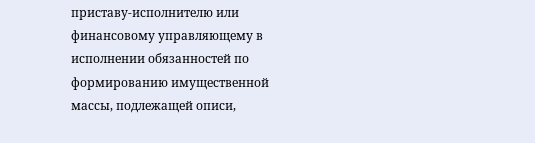приставу-исполнителю или финансовому управляющему в исполнении обязанностей по формированию имущественной массы, подлежащей описи,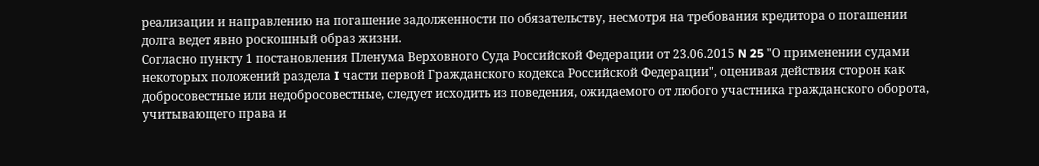реализации и направлению на погашение задолженности по обязательству, несмотря на требования кредитора о погашении долга ведет явно роскошный образ жизни.
Согласно пункту 1 постановления Пленума Верховного Суда Российской Федерации от 23.06.2015 N 25 "О применении судами некоторых положений раздела I части первой Гражданского кодекса Российской Федерации", оценивая действия сторон как добросовестные или недобросовестные, следует исходить из поведения, ожидаемого от любого участника гражданского оборота, учитывающего права и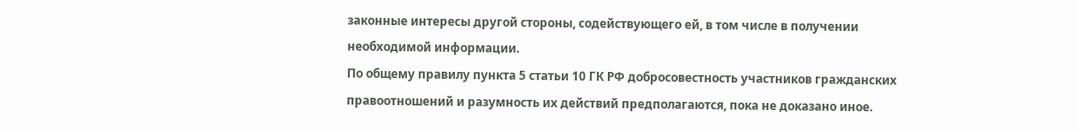законные интересы другой стороны, содействующего ей, в том числе в получении необходимой информации.
По общему правилу пункта 5 статьи 10 ГК РФ добросовестность участников гражданских правоотношений и разумность их действий предполагаются, пока не доказано иное.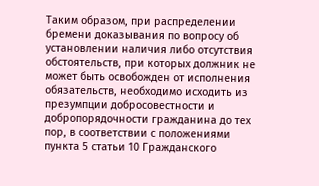Таким образом, при распределении бремени доказывания по вопросу об установлении наличия либо отсутствия обстоятельств, при которых должник не может быть освобожден от исполнения обязательств, необходимо исходить из презумпции добросовестности и добропорядочности гражданина до тех пор, в соответствии с положениями пункта 5 статьи 10 Гражданского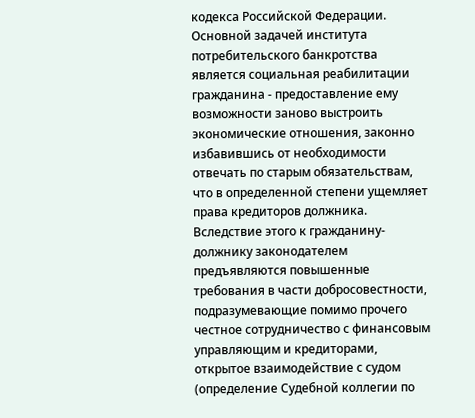кодекса Российской Федерации.
Основной задачей института потребительского банкротства является социальная реабилитации гражданина - предоставление ему возможности заново выстроить экономические отношения, законно избавившись от необходимости отвечать по старым обязательствам, что в определенной степени ущемляет права кредиторов должника.
Вследствие этого к гражданину-должнику законодателем предъявляются повышенные требования в части добросовестности, подразумевающие помимо прочего честное сотрудничество с финансовым управляющим и кредиторами, открытое взаимодействие с судом (определение Судебной коллегии по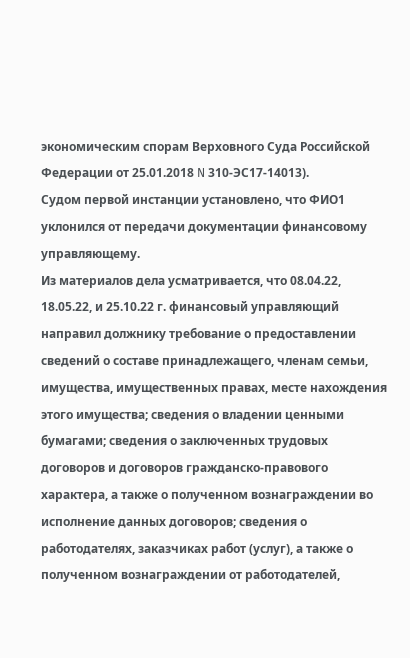экономическим спорам Верховного Суда Российской Федерации от 25.01.2018 N 310-ЭС17-14013).
Судом первой инстанции установлено, что ФИО1 уклонился от передачи документации финансовому управляющему.
Из материалов дела усматривается, что 08.04.22, 18.05.22, и 25.10.22 г. финансовый управляющий направил должнику требование о предоставлении сведений о составе принадлежащего, членам семьи, имущества, имущественных правах, месте нахождения этого имущества; сведения о владении ценными бумагами; сведения о заключенных трудовых договоров и договоров гражданско-правового характера, а также о полученном вознаграждении во исполнение данных договоров; сведения о работодателях, заказчиках работ (услуг), а также о полученном вознаграждении от работодателей,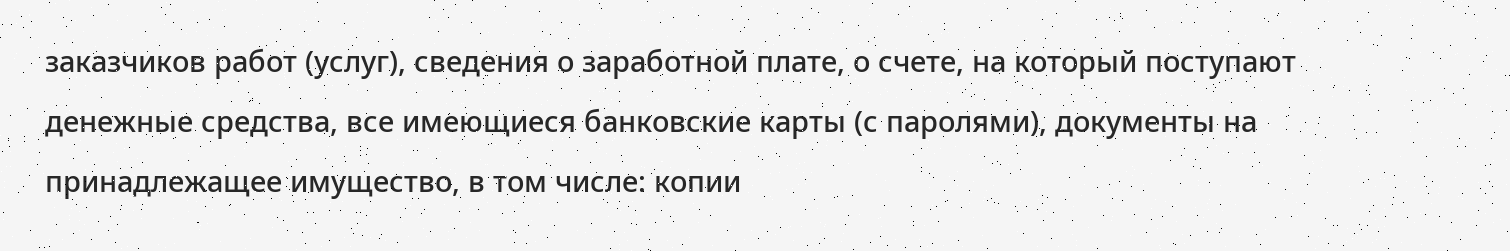заказчиков работ (услуг), сведения о заработной плате, о счете, на который поступают денежные средства, все имеющиеся банковские карты (с паролями), документы на принадлежащее имущество, в том числе: копии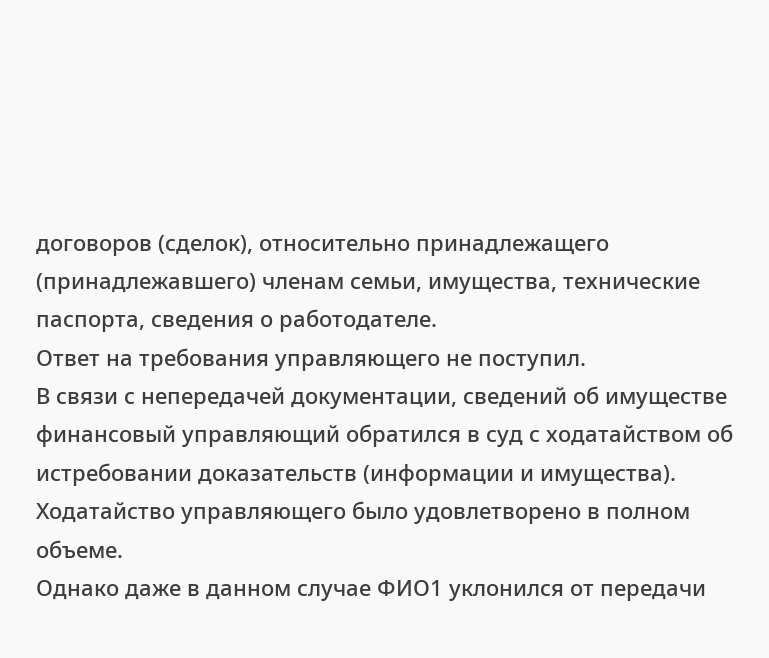договоров (сделок), относительно принадлежащего (принадлежавшего) членам семьи, имущества, технические паспорта, сведения о работодателе.
Ответ на требования управляющего не поступил.
В связи с непередачей документации, сведений об имуществе финансовый управляющий обратился в суд с ходатайством об истребовании доказательств (информации и имущества).
Ходатайство управляющего было удовлетворено в полном объеме.
Однако даже в данном случае ФИО1 уклонился от передачи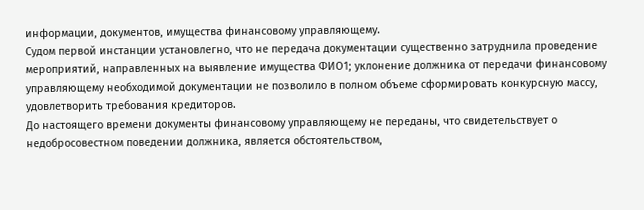информации, документов, имущества финансовому управляющему.
Судом первой инстанции установлегно, что не передача документации существенно затруднила проведение мероприятий, направленных на выявление имущества ФИО1; уклонение должника от передачи финансовому управляющему необходимой документации не позволило в полном объеме сформировать конкурсную массу, удовлетворить требования кредиторов.
До настоящего времени документы финансовому управляющему не переданы, что свидетельствует о недобросовестном поведении должника, является обстоятельством,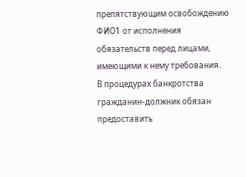препятствующим освобождению ФИО1 от исполнения обязательств перед лицами, имеющими к нему требования.
В процедурах банкротства гражданин-должник обязан предоставить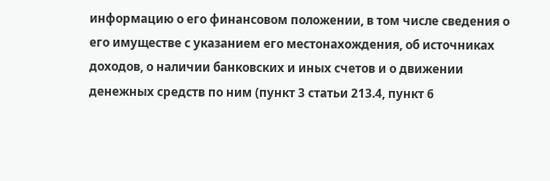информацию о его финансовом положении, в том числе сведения о его имуществе с указанием его местонахождения, об источниках доходов, о наличии банковских и иных счетов и о движении денежных средств по ним (пункт 3 статьи 213.4, пункт 6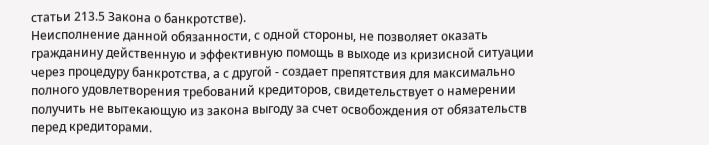статьи 213.5 Закона о банкротстве).
Неисполнение данной обязанности, с одной стороны, не позволяет оказать гражданину действенную и эффективную помощь в выходе из кризисной ситуации через процедуру банкротства, а с другой - создает препятствия для максимально полного удовлетворения требований кредиторов, свидетельствует о намерении получить не вытекающую из закона выгоду за счет освобождения от обязательств перед кредиторами.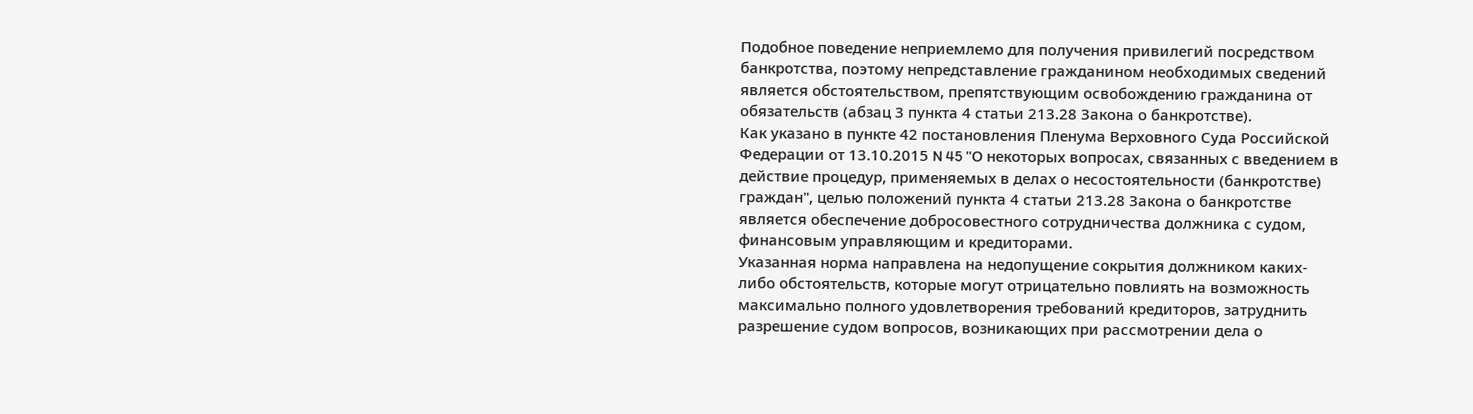Подобное поведение неприемлемо для получения привилегий посредством банкротства, поэтому непредставление гражданином необходимых сведений является обстоятельством, препятствующим освобождению гражданина от обязательств (абзац 3 пункта 4 статьи 213.28 Закона о банкротстве).
Как указано в пункте 42 постановления Пленума Верховного Суда Российской Федерации от 13.10.2015 N 45 "О некоторых вопросах, связанных с введением в действие процедур, применяемых в делах о несостоятельности (банкротстве) граждан", целью положений пункта 4 статьи 213.28 Закона о банкротстве является обеспечение добросовестного сотрудничества должника с судом, финансовым управляющим и кредиторами.
Указанная норма направлена на недопущение сокрытия должником каких-либо обстоятельств, которые могут отрицательно повлиять на возможность максимально полного удовлетворения требований кредиторов, затруднить разрешение судом вопросов, возникающих при рассмотрении дела о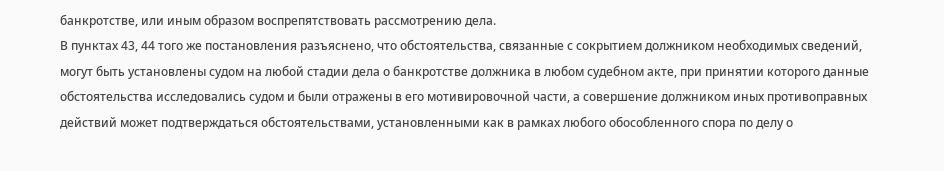банкротстве, или иным образом воспрепятствовать рассмотрению дела.
В пунктах 43, 44 того же постановления разъяснено, что обстоятельства, связанные с сокрытием должником необходимых сведений, могут быть установлены судом на любой стадии дела о банкротстве должника в любом судебном акте, при принятии которого данные обстоятельства исследовались судом и были отражены в его мотивировочной части, а совершение должником иных противоправных действий может подтверждаться обстоятельствами, установленными как в рамках любого обособленного спора по делу о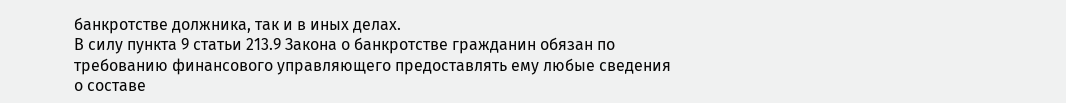банкротстве должника, так и в иных делах.
В силу пункта 9 статьи 213.9 Закона о банкротстве гражданин обязан по требованию финансового управляющего предоставлять ему любые сведения о составе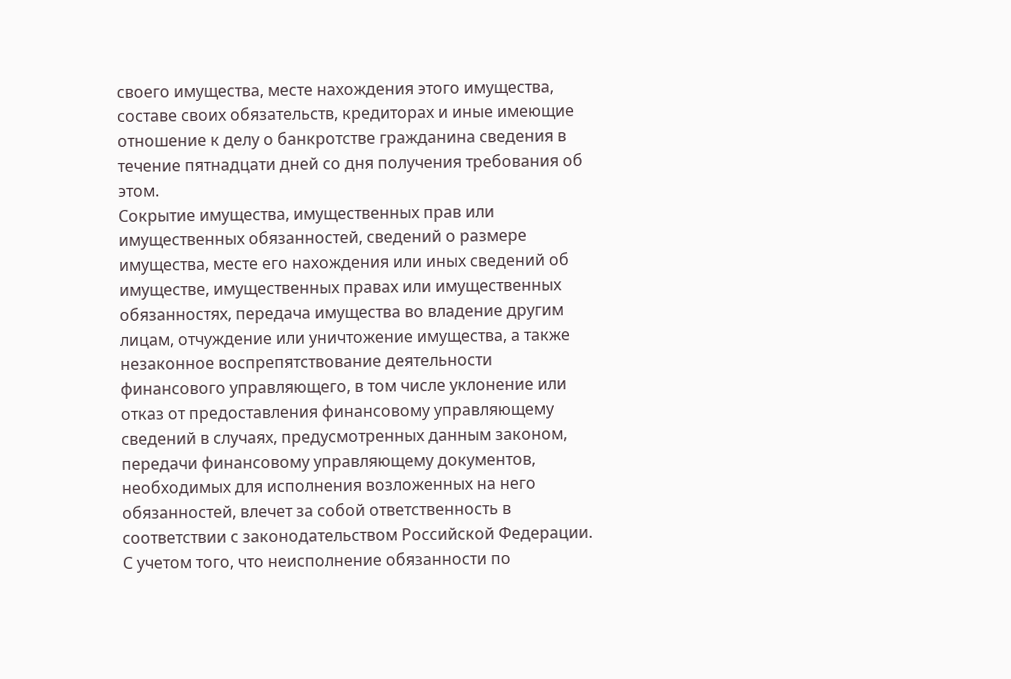своего имущества, месте нахождения этого имущества, составе своих обязательств, кредиторах и иные имеющие отношение к делу о банкротстве гражданина сведения в течение пятнадцати дней со дня получения требования об этом.
Сокрытие имущества, имущественных прав или имущественных обязанностей, сведений о размере имущества, месте его нахождения или иных сведений об имуществе, имущественных правах или имущественных обязанностях, передача имущества во владение другим лицам, отчуждение или уничтожение имущества, а также незаконное воспрепятствование деятельности финансового управляющего, в том числе уклонение или отказ от предоставления финансовому управляющему сведений в случаях, предусмотренных данным законом, передачи финансовому управляющему документов, необходимых для исполнения возложенных на него обязанностей, влечет за собой ответственность в соответствии с законодательством Российской Федерации.
С учетом того, что неисполнение обязанности по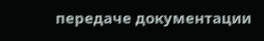передаче документации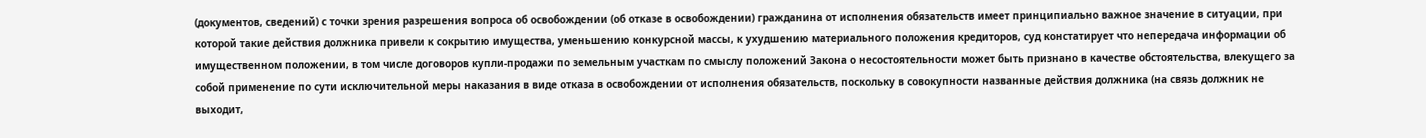(документов, сведений) с точки зрения разрешения вопроса об освобождении (об отказе в освобождении) гражданина от исполнения обязательств имеет принципиально важное значение в ситуации, при которой такие действия должника привели к сокрытию имущества, уменьшению конкурсной массы, к ухудшению материального положения кредиторов, суд констатирует что непередача информации об имущественном положении, в том числе договоров купли-продажи по земельным участкам по смыслу положений Закона о несостоятельности может быть признано в качестве обстоятельства, влекущего за собой применение по сути исключительной меры наказания в виде отказа в освобождении от исполнения обязательств, поскольку в совокупности названные действия должника (на связь должник не выходит,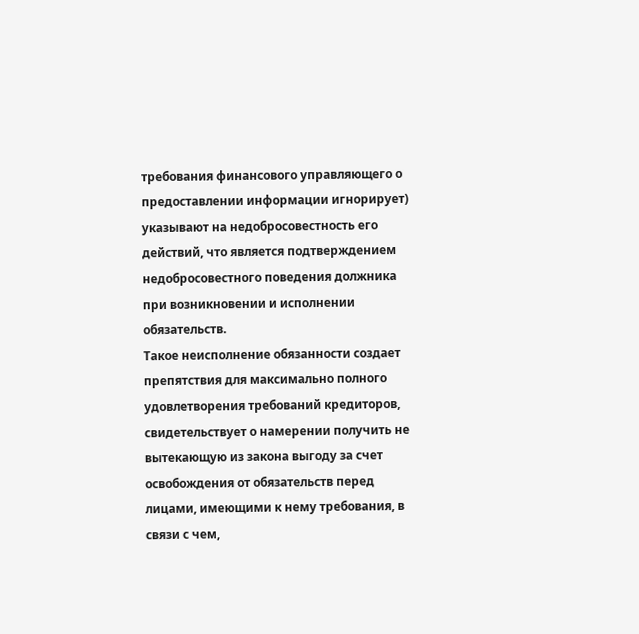требования финансового управляющего о предоставлении информации игнорирует) указывают на недобросовестность его действий, что является подтверждением недобросовестного поведения должника при возникновении и исполнении обязательств.
Такое неисполнение обязанности создает препятствия для максимально полного удовлетворения требований кредиторов, свидетельствует о намерении получить не вытекающую из закона выгоду за счет освобождения от обязательств перед лицами, имеющими к нему требования, в связи с чем,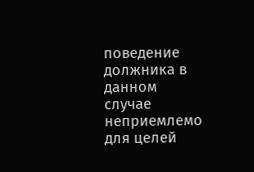поведение должника в данном случае неприемлемо для целей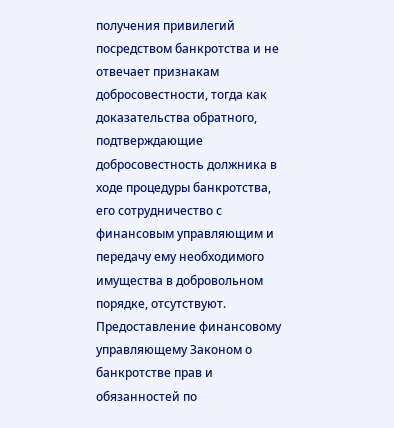получения привилегий посредством банкротства и не отвечает признакам добросовестности, тогда как доказательства обратного, подтверждающие добросовестность должника в ходе процедуры банкротства, его сотрудничество с финансовым управляющим и передачу ему необходимого имущества в добровольном порядке, отсутствуют.
Предоставление финансовому управляющему Законом о банкротстве прав и обязанностей по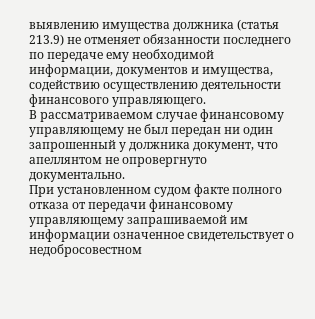выявлению имущества должника (статья 213.9) не отменяет обязанности последнего по передаче ему необходимой информации, документов и имущества, содействию осуществлению деятельности финансового управляющего.
В рассматриваемом случае финансовому управляющему не был передан ни один запрошенный у должника документ, что апеллянтом не опровергнуто документально.
При установленном судом факте полного отказа от передачи финансовому управляющему запрашиваемой им информации означенное свидетельствует о недобросовестном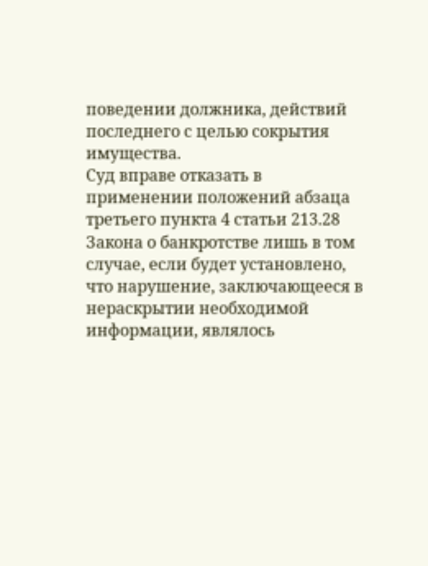поведении должника, действий последнего с целью сокрытия имущества.
Суд вправе отказать в применении положений абзаца третьего пункта 4 статьи 213.28 Закона о банкротстве лишь в том случае, если будет установлено, что нарушение, заключающееся в нераскрытии необходимой информации, являлось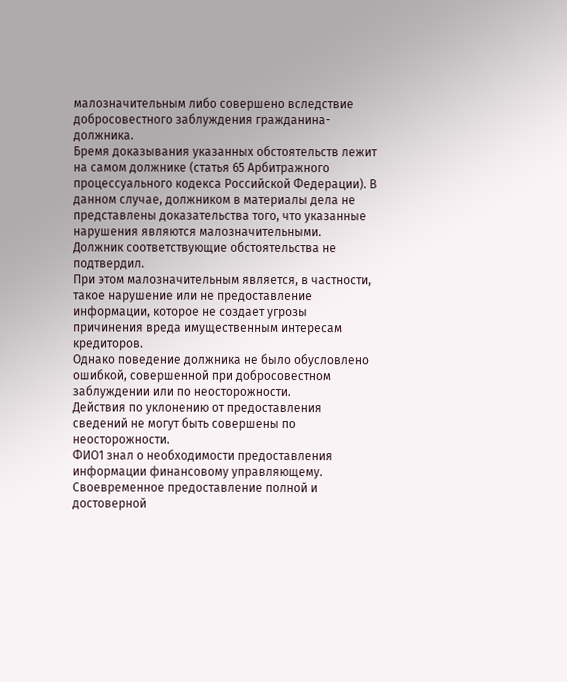малозначительным либо совершено вследствие добросовестного заблуждения гражданина-должника.
Бремя доказывания указанных обстоятельств лежит на самом должнике (статья 65 Арбитражного процессуального кодекса Российской Федерации). В данном случае, должником в материалы дела не представлены доказательства того, что указанные нарушения являются малозначительными.
Должник соответствующие обстоятельства не подтвердил.
При этом малозначительным является, в частности, такое нарушение или не предоставление информации, которое не создает угрозы причинения вреда имущественным интересам кредиторов.
Однако поведение должника не было обусловлено ошибкой, совершенной при добросовестном заблуждении или по неосторожности.
Действия по уклонению от предоставления сведений не могут быть совершены по неосторожности.
ФИО1 знал о необходимости предоставления информации финансовому управляющему.
Своевременное предоставление полной и достоверной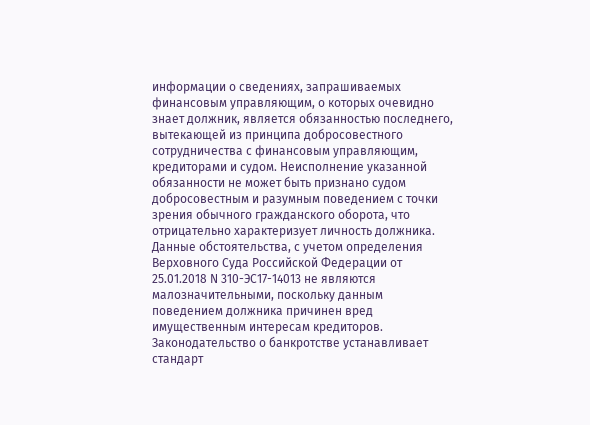информации о сведениях, запрашиваемых финансовым управляющим, о которых очевидно знает должник, является обязанностью последнего, вытекающей из принципа добросовестного сотрудничества с финансовым управляющим, кредиторами и судом. Неисполнение указанной обязанности не может быть признано судом добросовестным и разумным поведением с точки зрения обычного гражданского оборота, что отрицательно характеризует личность должника.
Данные обстоятельства, с учетом определения Верховного Суда Российской Федерации от 25.01.2018 N 310-ЭС17-14013 не являются малозначительными, поскольку данным поведением должника причинен вред имущественным интересам кредиторов. Законодательство о банкротстве устанавливает стандарт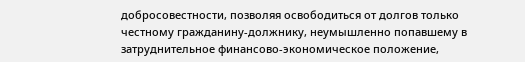добросовестности, позволяя освободиться от долгов только честному гражданину-должнику, неумышленно попавшему в затруднительное финансово-экономическое положение,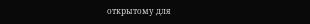открытому для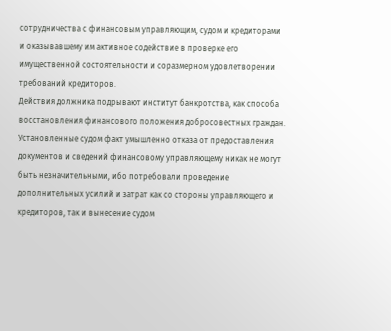сотрудничества с финансовым управляющим, судом и кредиторами и оказывавшему им активное содействие в проверке его имущественной состоятельности и соразмерном удовлетворении требований кредиторов.
Действия должника подрывают институт банкротства, как способа восстановления финансового положения добросовестных граждан.
Установленные судом факт умышленно отказа от предоставления документов и сведений финансовому управляющему никак не могут быть незначительными, ибо потребовали проведение дополнительных усилий и затрат как со стороны управляющего и кредиторов, так и вынесение судом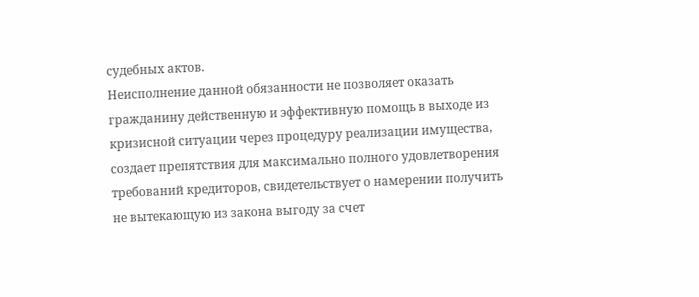судебных актов.
Неисполнение данной обязанности не позволяет оказать гражданину действенную и эффективную помощь в выходе из кризисной ситуации через процедуру реализации имущества, создает препятствия для максимально полного удовлетворения требований кредиторов, свидетельствует о намерении получить не вытекающую из закона выгоду за счет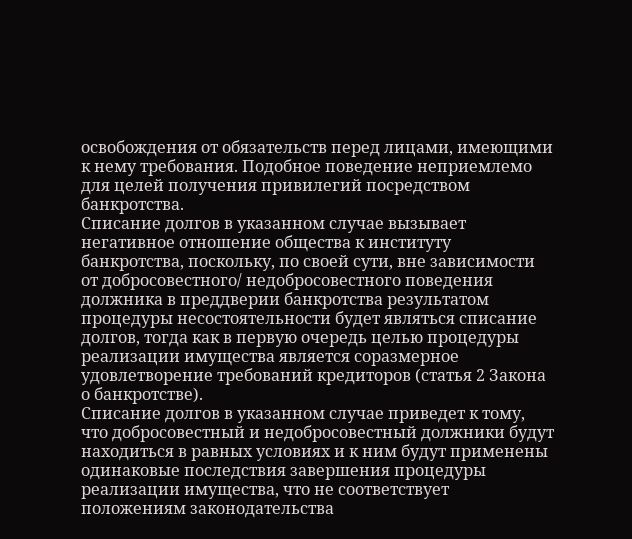освобождения от обязательств перед лицами, имеющими к нему требования. Подобное поведение неприемлемо для целей получения привилегий посредством банкротства.
Списание долгов в указанном случае вызывает негативное отношение общества к институту банкротства, поскольку, по своей сути, вне зависимости от добросовестного/ недобросовестного поведения должника в преддверии банкротства результатом процедуры несостоятельности будет являться списание долгов, тогда как в первую очередь целью процедуры реализации имущества является соразмерное удовлетворение требований кредиторов (статья 2 Закона о банкротстве).
Списание долгов в указанном случае приведет к тому, что добросовестный и недобросовестный должники будут находиться в равных условиях и к ним будут применены одинаковые последствия завершения процедуры реализации имущества, что не соответствует положениям законодательства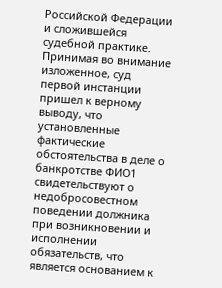Российской Федерации и сложившейся судебной практике.
Принимая во внимание изложенное, суд первой инстанции пришел к верному выводу, что установленные фактические обстоятельства в деле о банкротстве ФИО1 свидетельствуют о недобросовестном поведении должника при возникновении и исполнении обязательств, что является основанием к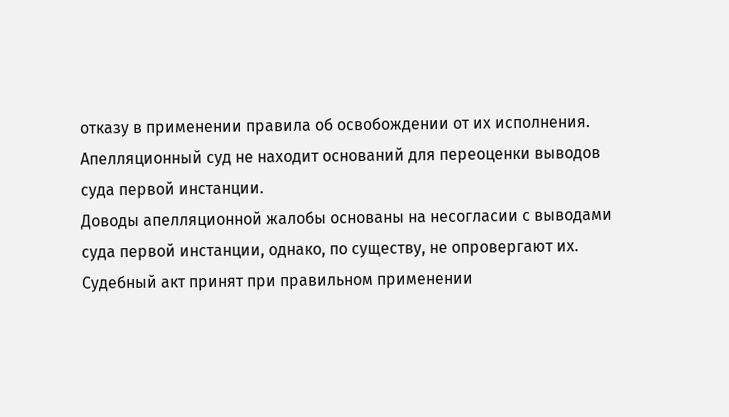отказу в применении правила об освобождении от их исполнения.
Апелляционный суд не находит оснований для переоценки выводов суда первой инстанции.
Доводы апелляционной жалобы основаны на несогласии с выводами суда первой инстанции, однако, по существу, не опровергают их.
Судебный акт принят при правильном применении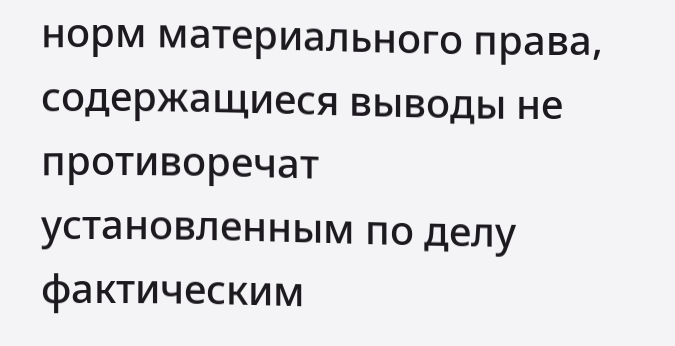норм материального права, содержащиеся выводы не противоречат установленным по делу фактическим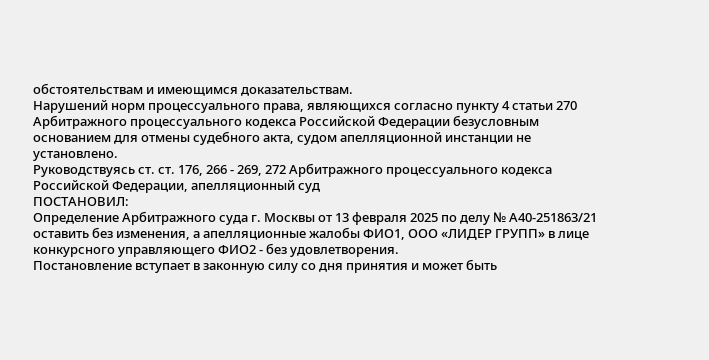обстоятельствам и имеющимся доказательствам.
Нарушений норм процессуального права, являющихся согласно пункту 4 статьи 270 Арбитражного процессуального кодекса Российской Федерации безусловным основанием для отмены судебного акта, судом апелляционной инстанции не установлено.
Руководствуясь ст. ст. 176, 266 - 269, 272 Арбитражного процессуального кодекса Российской Федерации, апелляционный суд
ПОСТАНОВИЛ:
Определение Арбитражного суда г. Москвы от 13 февраля 2025 по делу № А40-251863/21 оставить без изменения, а апелляционные жалобы ФИО1, ООО «ЛИДЕР ГРУПП» в лице конкурсного управляющего ФИО2 - без удовлетворения.
Постановление вступает в законную силу со дня принятия и может быть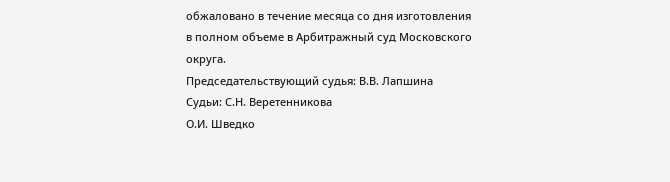обжаловано в течение месяца со дня изготовления в полном объеме в Арбитражный суд Московского округа.
Председательствующий судья: В.В. Лапшина
Судьи: С.Н. Веретенникова
О.И. Шведко